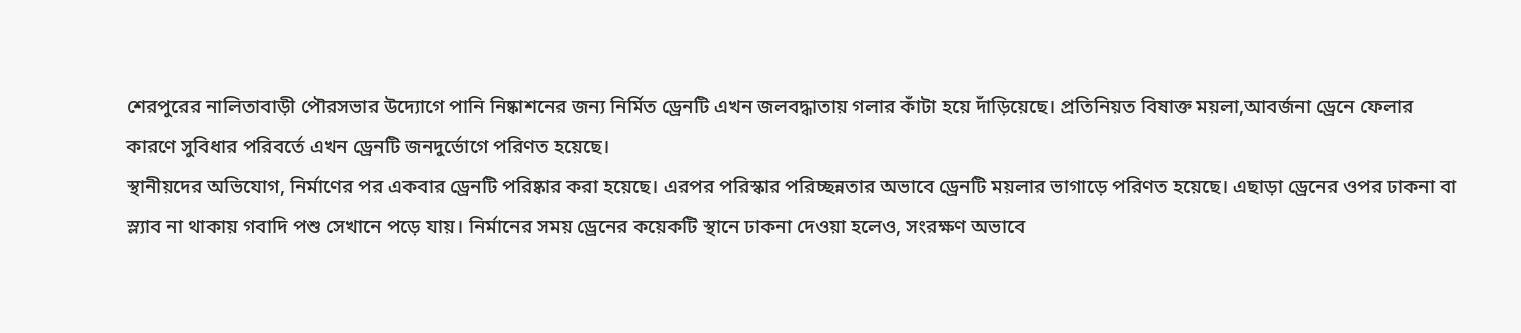শেরপুরের নালিতাবাড়ী পৌরসভার উদ্যোগে পানি নিষ্কাশনের জন্য নির্মিত ড্রেনটি এখন জলবদ্ধাতায় গলার কাঁটা হয়ে দাঁড়িয়েছে। প্রতিনিয়ত বিষাক্ত ময়লা,আবর্জনা ড্রেনে ফেলার কারণে সুবিধার পরিবর্তে এখন ড্রেনটি জনদুর্ভোগে পরিণত হয়েছে।
স্থানীয়দের অভিযোগ, নির্মাণের পর একবার ড্রেনটি পরিষ্কার করা হয়েছে। এরপর পরিস্কার পরিচ্ছন্নতার অভাবে ড্রেনটি ময়লার ভাগাড়ে পরিণত হয়েছে। এছাড়া ড্রেনের ওপর ঢাকনা বা স্ল্যাব না থাকায় গবাদি পশু সেখানে পড়ে যায়। নির্মানের সময় ড্রেনের কয়েকটি স্থানে ঢাকনা দেওয়া হলেও, সংরক্ষণ অভাবে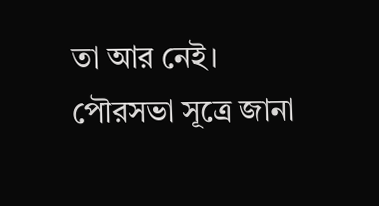তা আর নেই।
পৌরসভা সূত্রে জানা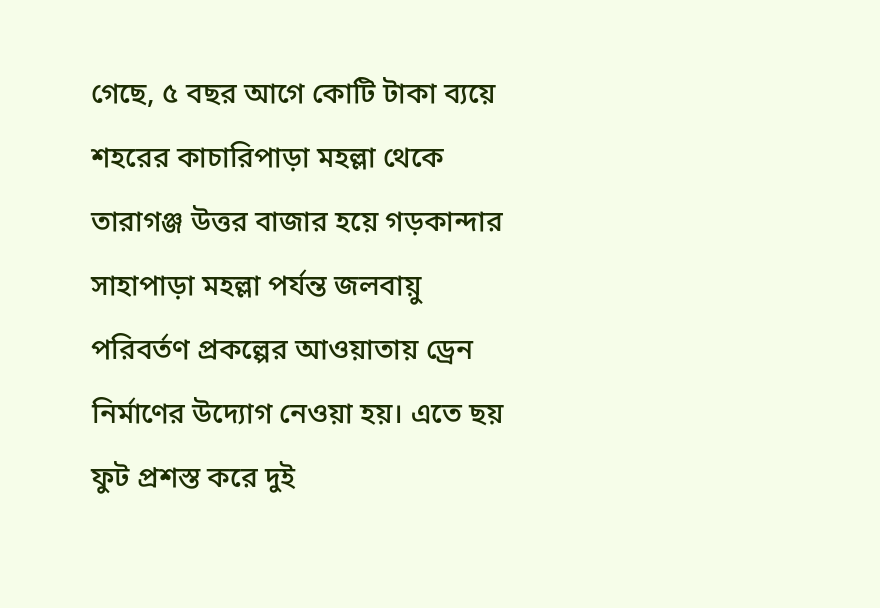গেছে, ৫ বছর আগে কোটি টাকা ব্যয়ে শহরের কাচারিপাড়া মহল্লা থেকে তারাগঞ্জ উত্তর বাজার হয়ে গড়কান্দার সাহাপাড়া মহল্লা পর্যন্ত জলবায়ু পরিবর্তণ প্রকল্পের আওয়াতায় ড্রেন নির্মাণের উদ্যোগ নেওয়া হয়। এতে ছয় ফুট প্রশস্ত করে দুই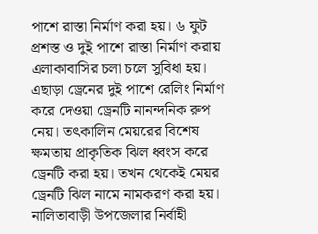পাশে রাস্তা নির্মাণ করা হয়। ৬ ফুট প্রশস্ত ও দুই পাশে রাস্তা নির্মাণ করায় এলাকাবাসির চলা চলে সুবিধা হয়। এছাড়া ড্রেনের দুই পাশে রেলিং নির্মাণ করে দেওয়া ড্রেনটি নানন্দনিক রুপ নেয়। তৎকালিন মেয়রের বিশেষ ক্ষমতায় প্রাকৃতিক ঝিল ধ্বংস করে ড্রেনটি করা হয়। তখন থেকেই মেয়র ড্রেনটি ঝিল নামে নামকরণ করা হয়।
নালিতাবাড়ী উপজেলার নির্বাহী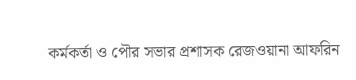কর্মকর্তা ও পৌর সভার প্রশাসক রেজওয়ানা আফরিন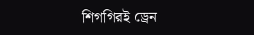শিগগিরই ড্রেন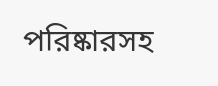পরিষ্কারসহ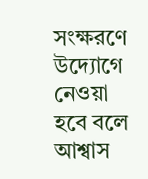সংক্ষরণে উদ্যোগে নেওয়া হবে বলে আশ্বাস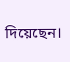দিয়েছেন।